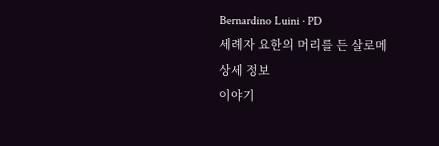Bernardino Luini · PD
세례자 요한의 머리를 든 살로메
상세 정보
이야기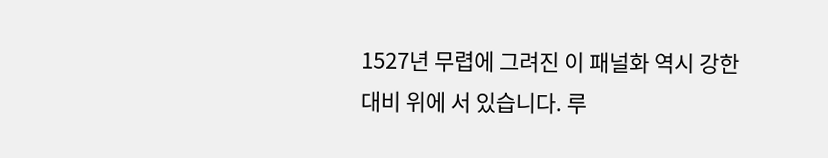1527년 무렵에 그려진 이 패널화 역시 강한 대비 위에 서 있습니다. 루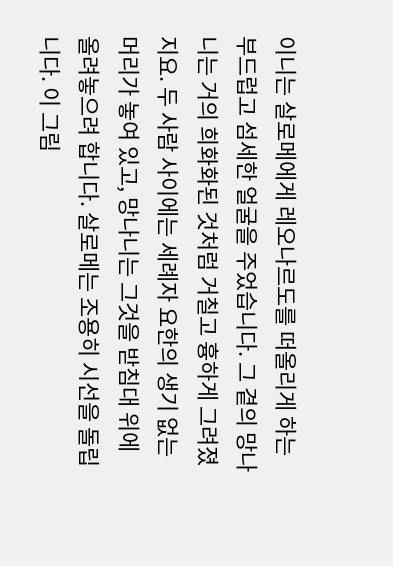이니는 살로메에게 레오나르도를 떠올리게 하는 부드럽고 섬세한 얼굴을 주었습니다. 그 곁의 망나니는 거의 희화화된 것처럼 거칠고 흉하게 그려졌지요. 두 사람 사이에는 세례자 요한의 생기 없는 머리가 놓여 있고, 망나니는 그것을 받침대 위에 올려놓으려 합니다. 살로메는 조용히 시선을 돌립니다. 이 그림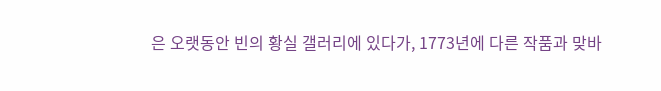은 오랫동안 빈의 황실 갤러리에 있다가, 1773년에 다른 작품과 맞바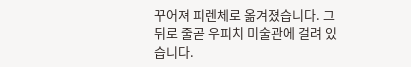꾸어져 피렌체로 옮겨졌습니다. 그 뒤로 줄곧 우피치 미술관에 걸려 있습니다.